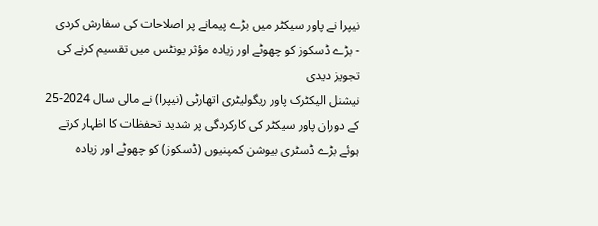نیپرا نے پاور سیکٹر میں بڑے پیمانے پر اصلاحات کی سفارش کردی
- بڑے ڈسکوز کو چھوٹے اور زیادہ مؤثر یونٹس میں تقسیم کرنے کی تجویز دیدی
نیشنل الیکٹرک پاور ریگولیٹری اتھارٹی (نیپرا) نے مالی سال 2024-25 کے دوران پاور سیکٹر کی کارکردگی پر شدید تحفظات کا اظہار کرتے ہوئے بڑے ڈسٹری بیوشن کمپنیوں (ڈسکوز) کو چھوٹے اور زیادہ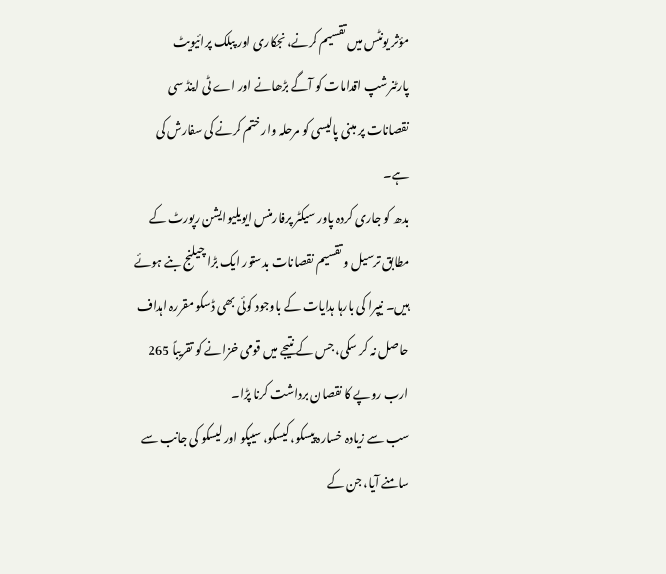مؤثر یونٹس میں تقسیم کرنے، نجکاری اور پبلک پرائیویٹ پارٹنرشپ اقدامات کو آگے بڑھانے اور اے ٹی اینڈ سی نقصانات پر مبنی پالیسی کو مرحلہ وار ختم کرنے کی سفارش کی ہے۔
بدھ کو جاری کردہ پاور سیکٹر پرفارمنس ایویلیوایشن رپورٹ کے مطابق ترسیل و تقسیم نقصانات بدستور ایک بڑا چیلنج بنے ہوئے ہیں۔ نیپرا کی بارہا ہدایات کے باوجود کوئی بھی ڈسکو مقررہ اہداف حاصل نہ کر سکی، جس کے نتیجے میں قومی خزانے کو تقریباً 265 ارب روپے کا نقصان برداشت کرنا پڑا۔
سب سے زیادہ خسارہ پیسکو، کیسکو، سیپکو اور لیسکو کی جانب سے سامنے آیا، جن کے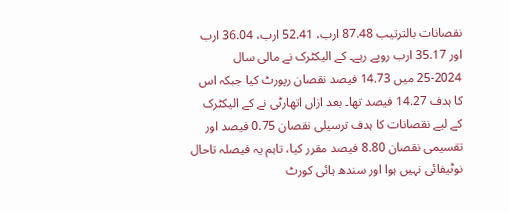نقصانات بالترتیب 87.48 ارب، 52.41 ارب، 36.04 ارب اور 35.17 ارب روپے رہے۔ کے الیکٹرک نے مالی سال 2024-25 میں 14.73 فیصد نقصان رپورٹ کیا جبکہ اس کا ہدف 14.27 فیصد تھا۔ بعد ازاں اتھارٹی نے کے الیکٹرک کے لیے نقصانات کا ہدف ترسیلی نقصان 0.75 فیصد اور تقسیمی نقصان 8.80 فیصد مقرر کیا، تاہم یہ فیصلہ تاحال نوٹیفائی نہیں ہوا اور سندھ ہائی کورٹ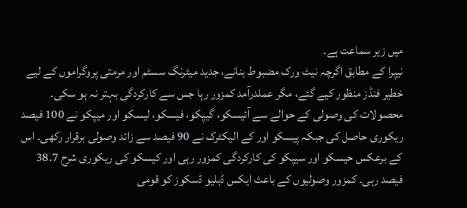میں زیر سماعت ہے۔
نیپرا کے مطابق اگرچہ نیٹ ورک مضبوط بنانے، جدید میٹرنگ سسٹم اور مرمتی پروگراموں کے لیے خطیر فنڈز منظور کیے گئے، مگر عملدرآمد کمزور رہا جس سے کارکردگی بہتر نہ ہو سکی۔
محصولات کی وصولی کے حوالے سے آئیسکو، گیپکو، فیسکو، لیسکو اور میپکو نے 100 فیصد ریکوری حاصل کی جبکہ پیسکو اور کے الیکٹرک نے 90 فیصد سے زائد وصولی برقرار رکھی۔ اس کے برعکس حیسکو اور سیپکو کی کارکردگی کمزور رہی اور کیسکو کی ریکوری شرح 38.7 فیصد رہی۔ کمزور وصولیوں کے باعث ایکس ڈبلیو ڈسکوز کو قومی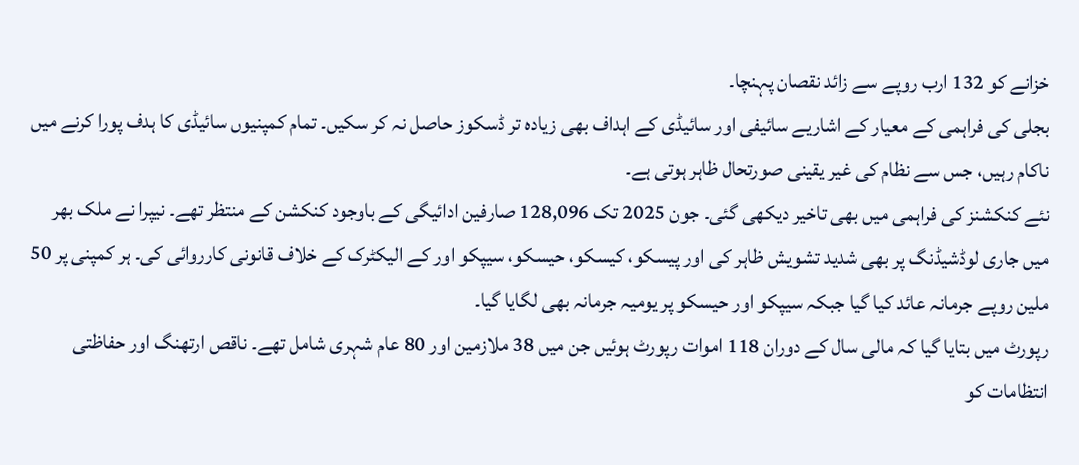خزانے کو 132 ارب روپے سے زائد نقصان پہنچا۔
بجلی کی فراہمی کے معیار کے اشاریے سائیفی اور سائیڈی کے اہداف بھی زیادہ تر ڈسکوز حاصل نہ کر سکیں۔ تمام کمپنیوں سائیڈی کا ہدف پورا کرنے میں ناکام رہیں، جس سے نظام کی غیر یقینی صورتحال ظاہر ہوتی ہے۔
نئے کنکشنز کی فراہمی میں بھی تاخیر دیکھی گئی۔ جون 2025 تک 128,096 صارفین ادائیگی کے باوجود کنکشن کے منتظر تھے۔ نیپرا نے ملک بھر میں جاری لوڈشیڈنگ پر بھی شدید تشویش ظاہر کی اور پیسکو، کیسکو، حیسکو، سیپکو اور کے الیکٹرک کے خلاف قانونی کارروائی کی۔ ہر کمپنی پر 50 ملین روپے جرمانہ عائد کیا گیا جبکہ سیپکو اور حیسکو پر یومیہ جرمانہ بھی لگایا گیا۔
رپورٹ میں بتایا گیا کہ مالی سال کے دوران 118 اموات رپورٹ ہوئیں جن میں 38 ملازمین اور 80 عام شہری شامل تھے۔ ناقص ارتھنگ اور حفاظتی انتظامات کو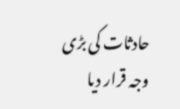حادثات کی بڑی وجہ قرار دیا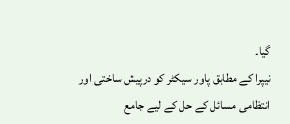گیا۔
نیپرا کے مطابق پاور سیکٹر کو درپیش ساختی اور انتظامی مسائل کے حل کے لیے جامع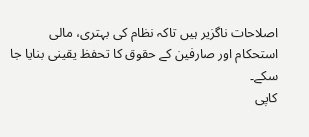اصلاحات ناگزیر ہیں تاکہ نظام کی بہتری، مالی استحکام اور صارفین کے حقوق کا تحفظ یقینی بنایا جا سکے۔
کاپی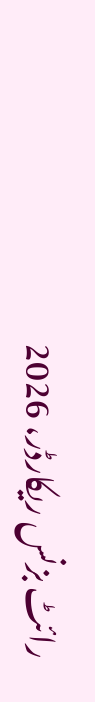رائٹ بزنس ریکارڈر، 2026